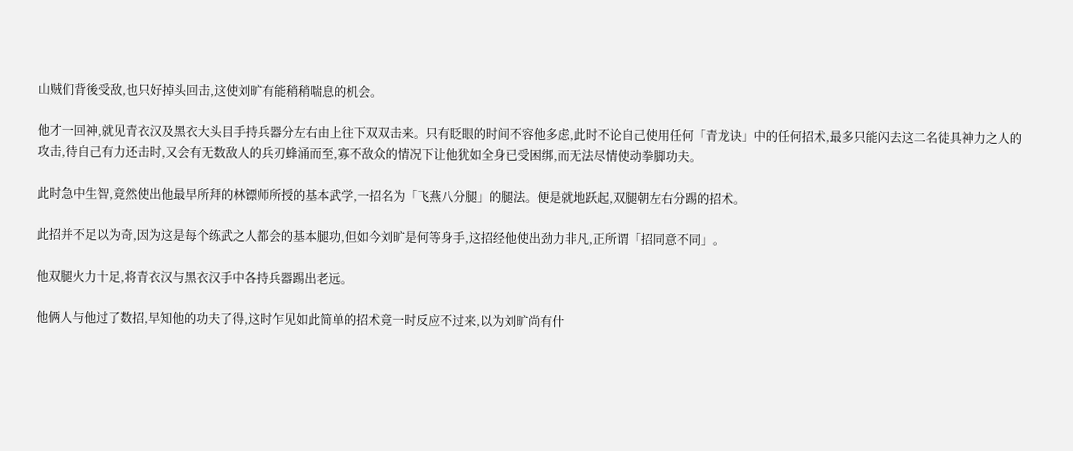山贼们背後受敌,也只好掉头回击,这使刘旷有能稍稍喘息的机会。

他才一回神,就见青衣汉及黑衣大头目手持兵器分左右由上往下双双击来。只有眨眼的时间不容他多虑,此时不论自己使用任何「青龙诀」中的任何招术,最多只能闪去这二名徒具神力之人的攻击,待自己有力还击时,又会有无数敌人的兵刃蜂涌而至,寡不敌众的情况下让他犹如全身已受困绑,而无法尽情使动拳脚功夫。

此时急中生智,竟然使出他最早所拜的林镖师所授的基本武学,一招名为「飞燕八分腿」的腿法。便是就地跃起,双腿朝左右分踢的招术。

此招并不足以为奇,因为这是每个练武之人都会的基本腿功,但如今刘旷是何等身手,这招经他使出劲力非凡,正所谓「招同意不同」。

他双腿火力十足,将青衣汉与黑衣汉手中各持兵器踢出老远。

他俩人与他过了数招,早知他的功夫了得,这时乍见如此简单的招术竟一时反应不过来,以为刘旷尚有什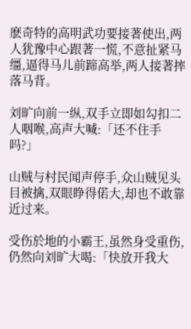麽奇特的高明武功要接著使出,两人犹豫中心跟著一慌,不意扯紧马缰,逼得马儿前蹄高举,两人接著摔落马背。

刘旷向前一纵,双手立即如勾扣二人咽喉,高声大喊:「还不住手吗?」

山贼与村民闻声停手,众山贼见头目被擒,双眼睁得偌大,却也不敢靠近过来。

受伤於地的小霸王,虽然身受重伤,仍然向刘旷大喝:「快放开我大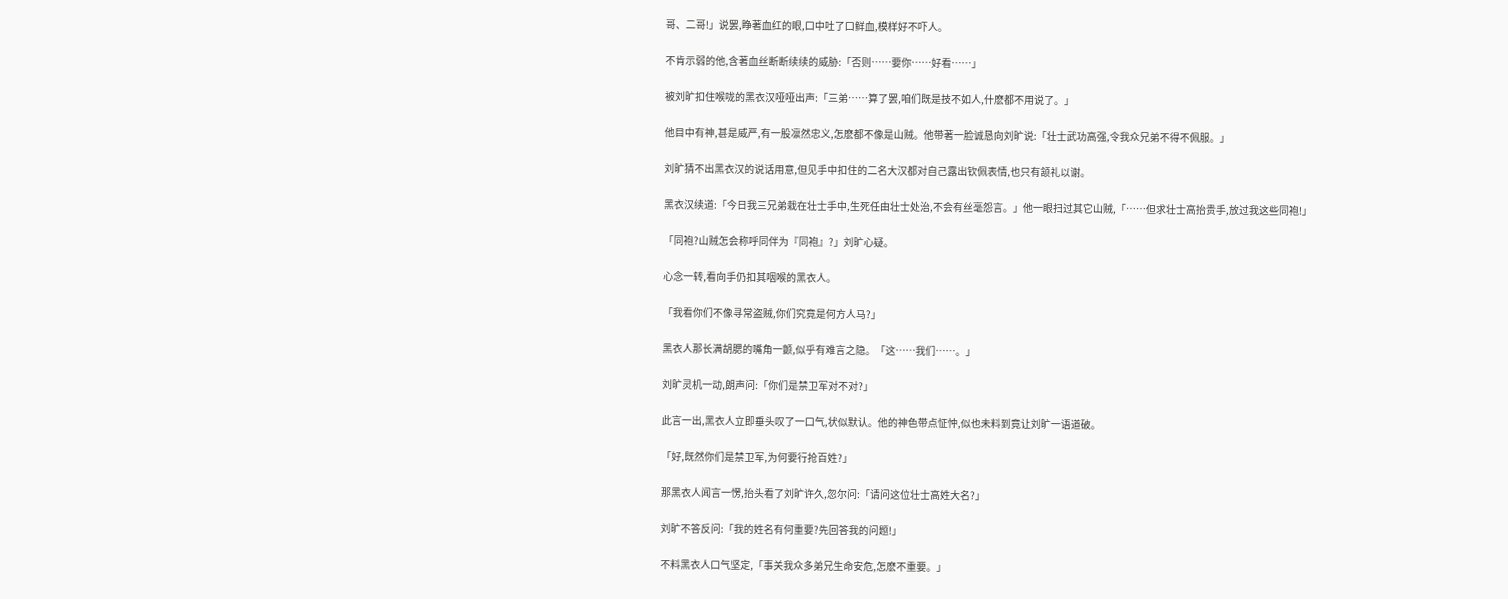哥、二哥!」说罢,睁著血红的眼,口中吐了口鲜血,模样好不吓人。

不肯示弱的他,含著血丝断断续续的威胁:「否则……要你……好看……」

被刘旷扣住喉咙的黑衣汉哑哑出声:「三弟……算了罢,咱们既是技不如人,什麽都不用说了。」

他目中有神,甚是威严,有一股凛然忠义,怎麽都不像是山贼。他带著一脸诚恳向刘旷说:「壮士武功高强,令我众兄弟不得不佩服。」

刘旷猜不出黑衣汉的说话用意,但见手中扣住的二名大汉都对自己露出钦佩表情,也只有颔礼以谢。

黑衣汉续道:「今日我三兄弟栽在壮士手中,生死任由壮士处治,不会有丝毫怨言。」他一眼扫过其它山贼,「……但求壮士高抬贵手,放过我这些同袍!」

「同袍?山贼怎会称呼同伴为『同袍』?」刘旷心疑。

心念一转,看向手仍扣其咽喉的黑衣人。

「我看你们不像寻常盗贼,你们究竟是何方人马?」

黑衣人那长满胡腮的嘴角一颤,似乎有难言之隐。「这……我们……。」

刘旷灵机一动,朗声问:「你们是禁卫军对不对?」

此言一出,黑衣人立即垂头叹了一口气,状似默认。他的神色带点怔忡,似也未料到竟让刘旷一语道破。

「好,既然你们是禁卫军,为何要行抢百姓?」

那黑衣人闻言一愣,抬头看了刘旷许久,忽尔问:「请问这位壮士高姓大名?」

刘旷不答反问:「我的姓名有何重要?先回答我的问题!」

不料黑衣人口气坚定,「事关我众多弟兄生命安危,怎麽不重要。」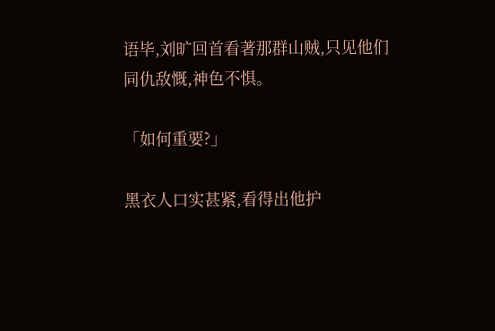语毕,刘旷回首看著那群山贼,只见他们同仇敌慨,神色不惧。

「如何重要?」

黑衣人口实甚紧,看得出他护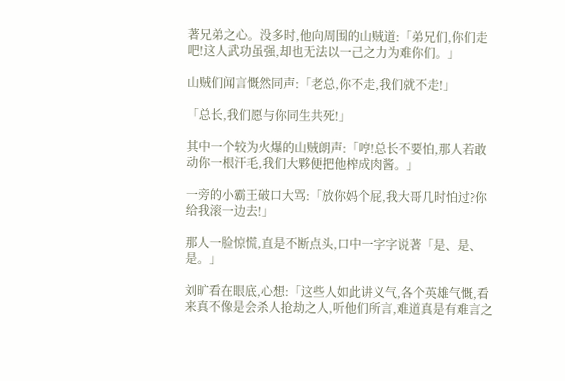著兄弟之心。没多时,他向周围的山贼道:「弟兄们,你们走吧!这人武功虽强,却也无法以一己之力为难你们。」

山贼们闻言慨然同声:「老总,你不走,我们就不走!」

「总长,我们愿与你同生共死!」

其中一个较为火爆的山贼朗声:「哼!总长不要怕,那人若敢动你一根汗毛,我们大夥便把他榨成肉酱。」

一旁的小霸王破口大骂:「放你妈个屁,我大哥几时怕过?你给我滚一边去!」

那人一脸惊慌,直是不断点头,口中一字字说著「是、是、是。」

刘旷看在眼底,心想:「这些人如此讲义气,各个英雄气慨,看来真不像是会杀人抢劫之人,听他们所言,难道真是有难言之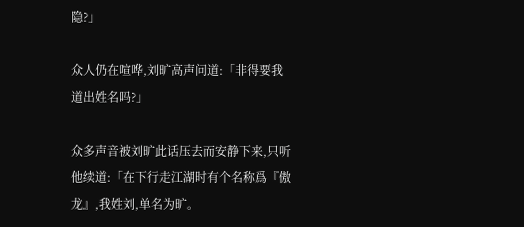隐?」

众人仍在喧哗,刘旷高声问道:「非得要我道出姓名吗?」

众多声音被刘旷此话压去而安静下来,只听他续道:「在下行走江湖时有个名称爲『傲龙』,我姓刘,单名为旷。